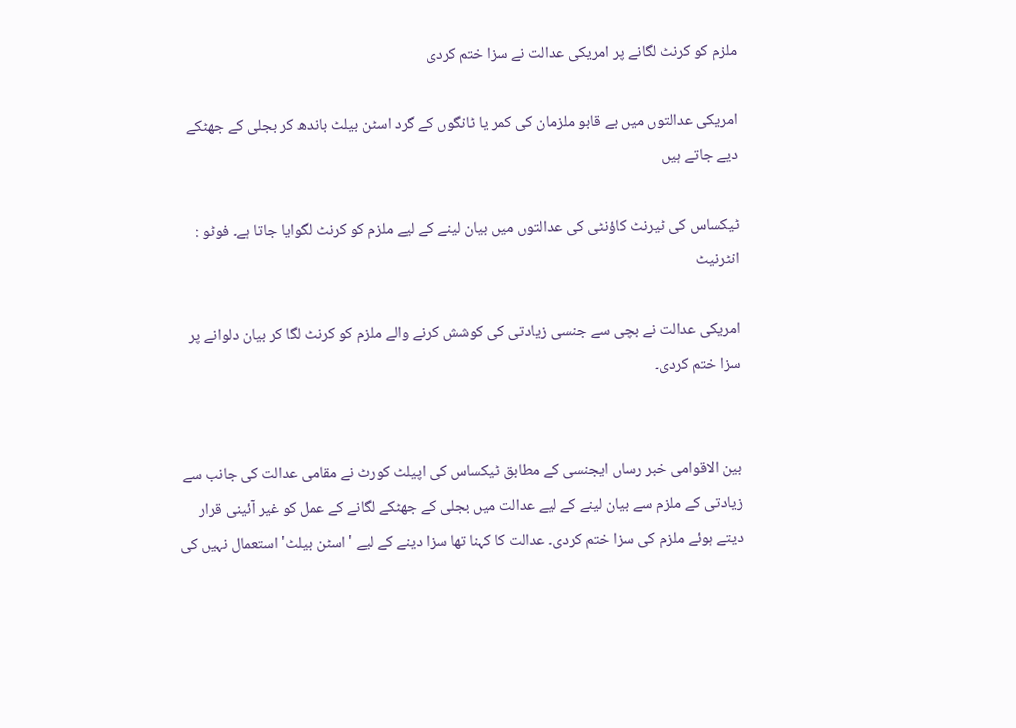ملزم کو کرنٹ لگانے پر امریکی عدالت نے سزا ختم کردی

امریکی عدالتوں میں بے قابو ملزمان کی کمر یا ٹانگوں کے گرد اسٹن بیلٹ باندھ کر بجلی کے جھٹکے دیے جاتے ہیں

ٹیکساس کی ٹیرنٹ کاؤنٹی کی عدالتوں میں بیان لینے کے لیے ملزم کو کرنٹ لگوایا جاتا ہے۔ فوٹو : انٹرنیٹ

امریکی عدالت نے بچی سے جنسی زیادتی کی کوشش کرنے والے ملزم کو کرنٹ لگا کر بیان دلوانے پر سزا ختم کردی۔


بین الاقوامی خبر رساں ایجنسی کے مطابق ٹیکساس کی اپیلٹ کورٹ نے مقامی عدالت کی جانب سے زیادتی کے ملزم سے بیان لینے کے لیے عدالت میں بجلی کے جھٹکے لگانے کے عمل کو غیر آئینی قرار دیتے ہوئے ملزم کی سزا ختم کردی۔ عدالت کا کہنا تھا سزا دینے کے لیے 'اسٹن بیلٹ' استعمال نہیں کی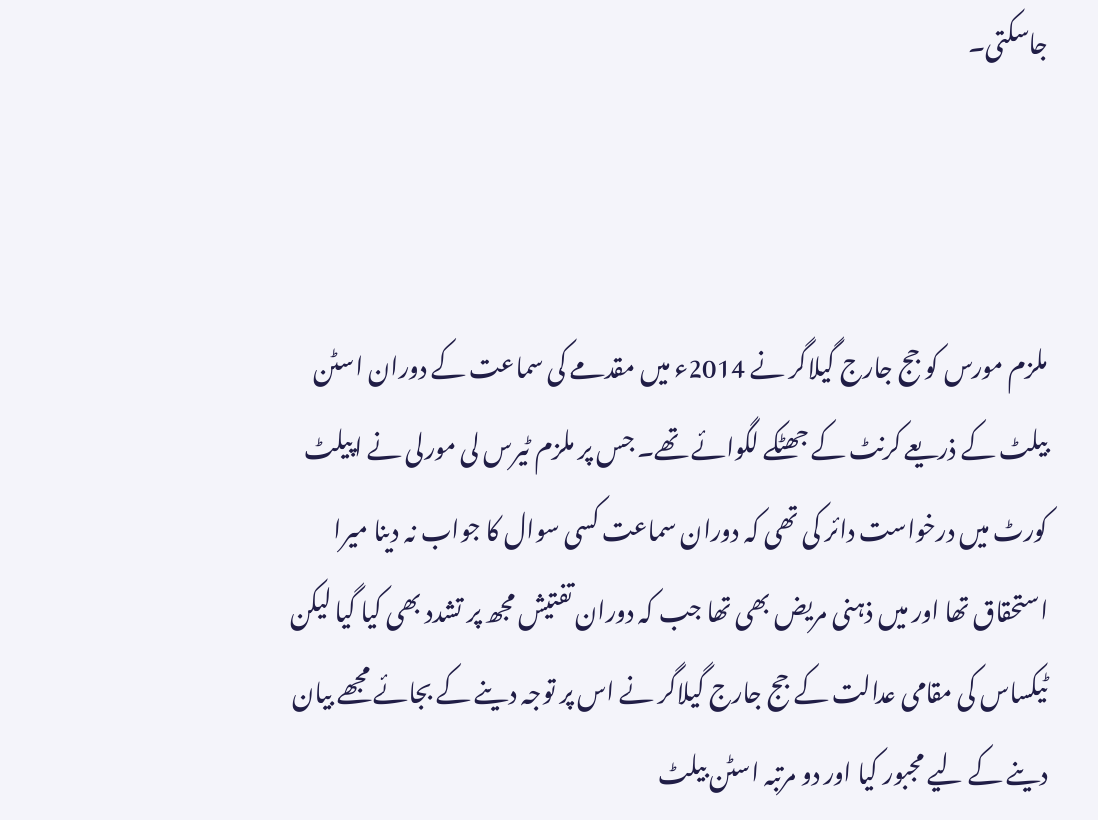جاسکتی۔



ملزم مورس کو جج جارج گیلاگر نے 2014ء میں مقدمے کی سماعت کے دوران اسٹن بیلٹ کے ذریعے کرنٹ کے جھٹکے لگوائے تھے۔ جس پر ملزم ٹیرس لی مورلی نے اپیلٹ کورٹ میں درخواست دائر کی تھی کہ دوران سماعت کسی سوال کا جواب نہ دینا میرا استحقاق تھا اور میں ذہنی مریض بھی تھا جب کہ دوران تفتیش مجھ پر تشدد بھی کیا گیا لیکن ٹیکساس کی مقامی عدالت کے جج جارج گیلاگر نے اس پر توجہ دینے کے بجائے مجھے بیان دینے کے لیے مجبور کیا اور دو مرتبہ اسٹن بیلٹ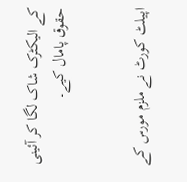کے الیکٹرک شاک لگا کر آئینی حقوق پامال کیے۔


اپیلٹ کورٹ نے ملزم مورس کے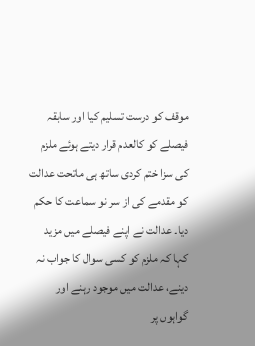موقف کو درست تسلیم کیا اور سابقہ فیصلے کو کالعدم قرار دیتے ہوئے ملزم کی سزا ختم کردی ساتھ ہی ماتحت عدالت کو مقدمے کی از سر نو سماعت کا حکم دیا۔ عدالت نے اپنے فیصلے میں مزید کہا کہ ملزم کو کسی سوال کا جواب نہ دینے، عدالت میں موجود رہنے اور گواہوں پر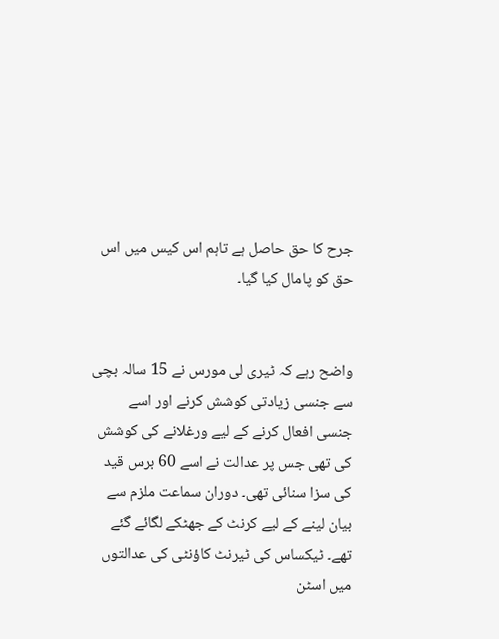جرح کا حق حاصل ہے تاہم اس کیس میں اس حق کو پامال کیا گیا۔


واضح رہے کہ ٹیری لی مورس نے 15 سالہ بچی سے جنسی زیادتی کوشش کرنے اور اسے جنسی افعال کرنے کے لیے ورغلانے کی کوشش کی تھی جس پر عدالت نے اسے 60 برس قید کی سزا سنائی تھی۔ دوران سماعت ملزم سے بیان لینے کے لیے کرنٹ کے جھٹکے لگائے گئے تھے۔ ٹیکساس کی ٹیرنٹ کاؤنٹی کی عدالتوں میں اسٹن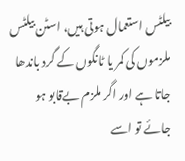بیلٹس استعمال ہوتی ہیں، اسٹن بیلٹس ملزموں کی کمر یا ٹانگوں کے گرد باندھا جاتا ہے اور اگر ملزم بےقابو ہو جائے تو اسے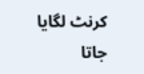کرنٹ لگایا جاتا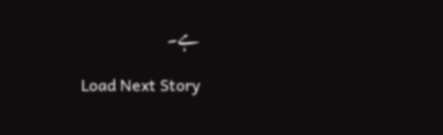ہے۔

Load Next Story